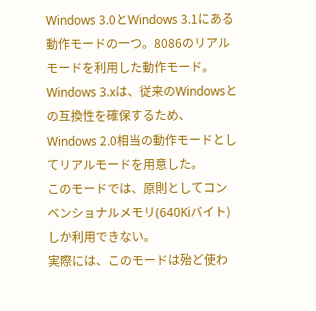Windows 3.0とWindows 3.1にある動作モードの一つ。8086のリアルモードを利用した動作モード。
Windows 3.xは、従来のWindowsとの互換性を確保するため、Windows 2.0相当の動作モードとしてリアルモードを用意した。
このモードでは、原則としてコンベンショナルメモリ(640Kiバイト)しか利用できない。
実際には、このモードは殆ど使わ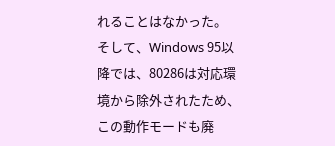れることはなかった。
そして、Windows 95以降では、80286は対応環境から除外されたため、この動作モードも廃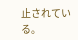止されている。